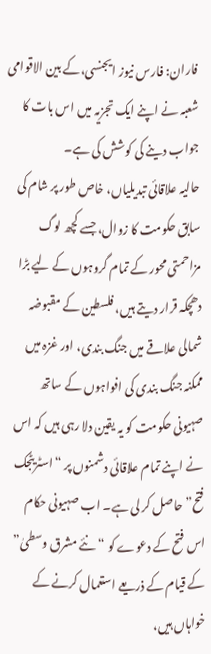فاران: فارس نیوز ایجنسی،کے بین الاقوامی شعبہ نے اپنے ایک تجزیہ میں اس بات کا جواب دینے کی کوشش کی ہے۔
حالیہ علاقائی تبدیلیاں، خاص طور پر شام کی سابق حکومت کا زوال، جسے کچھ لوگ مزاحمتی محور کے تمام گروہوں کے لیے بڑا دھچکہ قرار دیتے ہیں، فلسطین کے مقبوضہ شمالی علاقے میں جنگ بندی، اور غزہ میں ممکنہ جنگ بندی کی افواہوں کے ساتھ صہیونی حکومت کو یہ یقین دلا رہی ہیں کہ اس نے اپنے تمام علاقائی دشمنوں پر “اسٹریٹجک فتح” حاصل کر لی ہے۔ اب صہیونی حکام اس فتح کے دعوے کو “نئے مشرق وسطیٰ” کے قیام کے ذریعے استعمال کرنے کے خواہاں ہیں،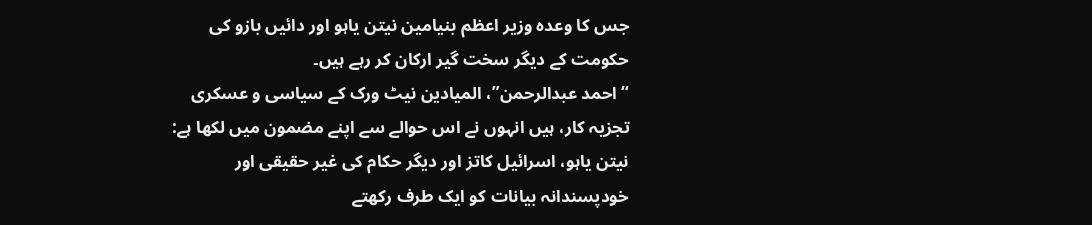جس کا وعدہ وزیر اعظم بنیامین نیتن یاہو اور دائیں بازو کی حکومت کے دیگر سخت گیر ارکان کر رہے ہیں۔
“احمد عبدالرحمن”، المیادین نیٹ ورک کے سیاسی و عسکری تجزیہ کار، ہیں انہوں نے اس حوالے سے اپنے مضمون میں لکھا ہے:
نیتن یاہو، اسرائیل کاتز اور دیگر حکام کی غیر حقیقی اور خودپسندانہ بیانات کو ایک طرف رکھتے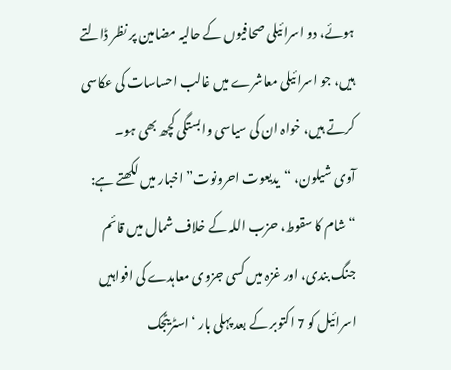ہوئے، دو اسرائیلی صحافیوں کے حالیہ مضامین پر نظر ڈالتے ہیں، جو اسرائیلی معاشرے میں غالب احساسات کی عکاسی کرتے ہیں، خواہ ان کی سیاسی وابستگی کچھ بھی ہو۔
آوی شیلون، “یدیعوت احرونوت” اخبار میں لکھتے ہے:
“شام کا سقوط، حزب اللہ کے خلاف شمال میں قائم جنگ بندی، اور غزہ میں کسی جزوی معاہدے کی افواہیں اسرائیل کو 7 اکتوبر کے بعد پہلی بار ‘اسٹریٹجک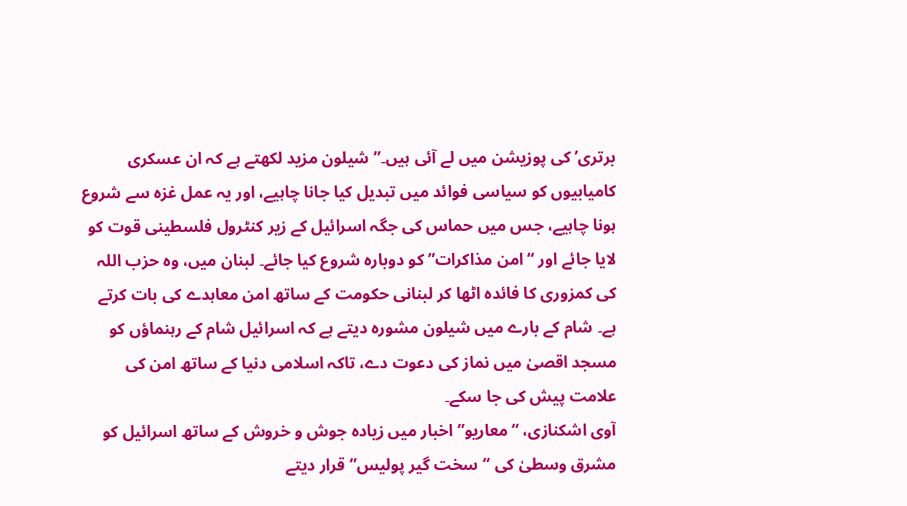برتری’ کی پوزیشن میں لے آئی ہیں۔” شیلون مزید لکھتے ہے کہ ان عسکری کامیابیوں کو سیاسی فوائد میں تبدیل کیا جانا چاہیے، اور یہ عمل غزہ سے شروع ہونا چاہیے، جس میں حماس کی جگہ اسرائیل کے زیر کنٹرول فلسطینی قوت کو لایا جائے اور “امن مذاکرات” کو دوبارہ شروع کیا جائے۔ لبنان میں، وہ حزب اللہ کی کمزوری کا فائدہ اٹھا کر لبنانی حکومت کے ساتھ امن معاہدے کی بات کرتے ہے۔ شام کے بارے میں شیلون مشورہ دیتے ہے کہ اسرائیل شام کے رہنماؤں کو مسجد اقصیٰ میں نماز کی دعوت دے، تاکہ اسلامی دنیا کے ساتھ امن کی علامت پیش کی جا سکے۔
آوی اشکنازی، “معاریو” اخبار میں زیادہ جوش و خروش کے ساتھ اسرائیل کو مشرق وسطیٰ کی “سخت گیر پولیس” قرار دیتے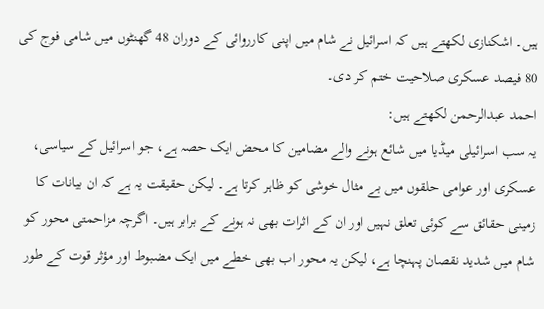ہیں۔ اشکنازی لکھتے ہیں کہ اسرائیل نے شام میں اپنی کارروائی کے دوران 48 گھنٹوں میں شامی فوج کی 80 فیصد عسکری صلاحیت ختم کر دی۔
احمد عبدالرحمن لکھتے ہیں:
یہ سب اسرائیلی میڈیا میں شائع ہونے والے مضامین کا محض ایک حصہ ہے، جو اسرائیل کے سیاسی، عسکری اور عوامی حلقوں میں بے مثال خوشی کو ظاہر کرتا ہے۔ لیکن حقیقت یہ ہے کہ ان بیانات کا زمینی حقائق سے کوئی تعلق نہیں اور ان کے اثرات بھی نہ ہونے کے برابر ہیں۔ اگرچہ مزاحمتی محور کو شام میں شدید نقصان پہنچا ہے، لیکن یہ محور اب بھی خطے میں ایک مضبوط اور مؤثر قوت کے طور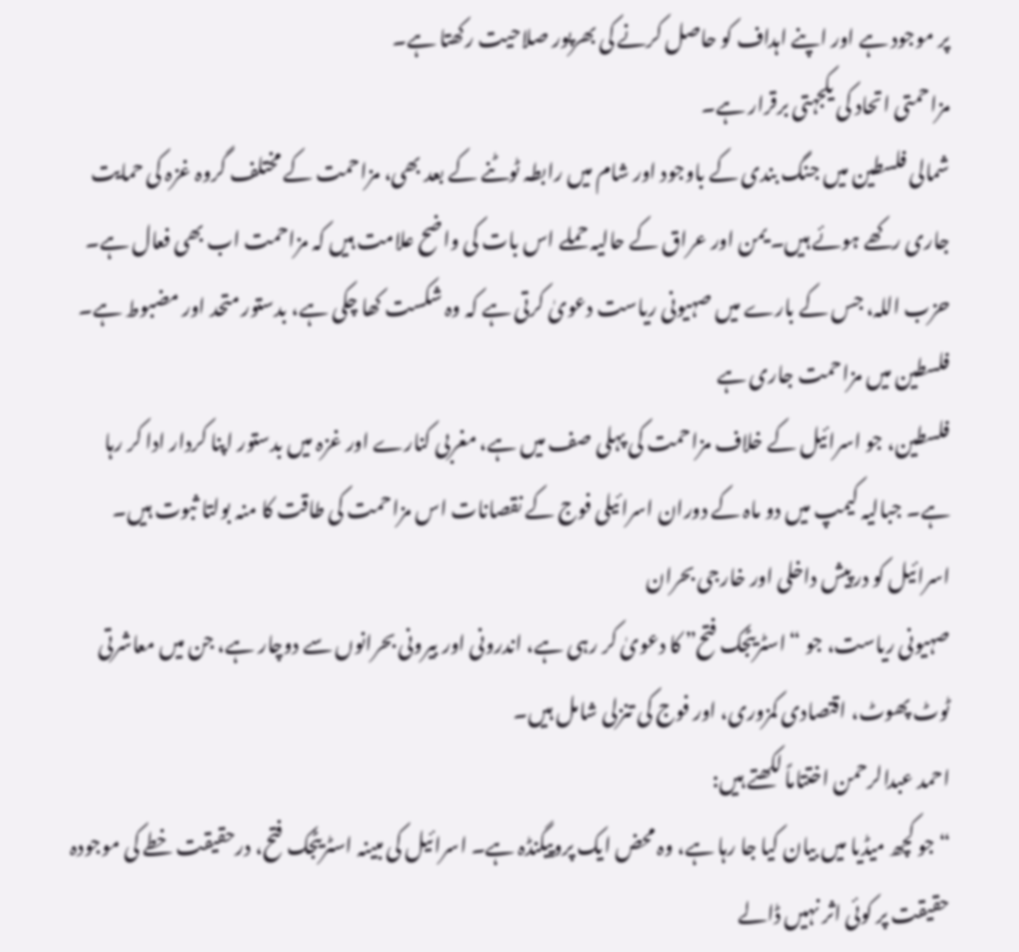پر موجود ہے اور اپنے اہداف کو حاصل کرنے کی بھرپور صلاحیت رکھتا ہے۔
مزاحمتی اتحاد کی یکجہتی برقرار ہے۔
شمالی فلسطین میں جنگ بندی کے باوجود اور شام میں رابطہ ٹوٹنے کے بعد بھی، مزاحمت کے مختلف گروہ غزہ کی حمایت جاری رکھے ہوئے ہیں۔ یمن اور عراق کے حالیہ حملے اس بات کی واضح علامت ہیں کہ مزاحمت اب بھی فعال ہے۔ حزب اللہ، جس کے بارے میں صہیونی ریاست دعویٰ کرتی ہے کہ وہ شکست کھا چکی ہے، بدستور متحد اور مضبوط ہے۔
فلسطین میں مزاحمت جاری ہے
فلسطین، جو اسرائیل کے خلاف مزاحمت کی پہلی صف میں ہے، مغربی کنارے اور غزہ میں بدستور اپنا کردار ادا کر رہا ہے۔ جبالیہ کیمپ میں دو ماہ کے دوران اسرائیلی فوج کے نقصانات اس مزاحمت کی طاقت کا منہ بولتا ثبوت ہیں۔
اسرائیل کو درپیش داخلی اور خارجی بحران
صہیونی ریاست، جو “اسٹریٹجک فتح” کا دعویٰ کر رہی ہے، اندرونی اور بیرونی بحرانوں سے دوچار ہے، جن میں معاشرتی ٹوٹ پھوٹ، اقتصادی کمزوری، اور فوج کی تنزلی شامل ہیں۔
احمد عبدالرحمن اختتاماً لکھتے ہیں:
“جو کچھ میڈیا میں بیان کیا جا رہا ہے، وہ محض ایک پروپیگنڈہ ہے۔ اسرائیل کی مبینہ اسٹریٹجک فتح، درحقیقت خطے کی موجودہ حقیقت پر کوئی اثر نہیں ڈالے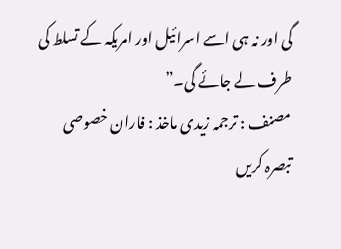گی اور نہ ہی اسے اسرائیل اور امریکہ کے تسلط کی طرف لے جائے گی۔”
مصنف : ترجمہ زیدی ماخذ : فاران خصوصی
تبصرہ کریں